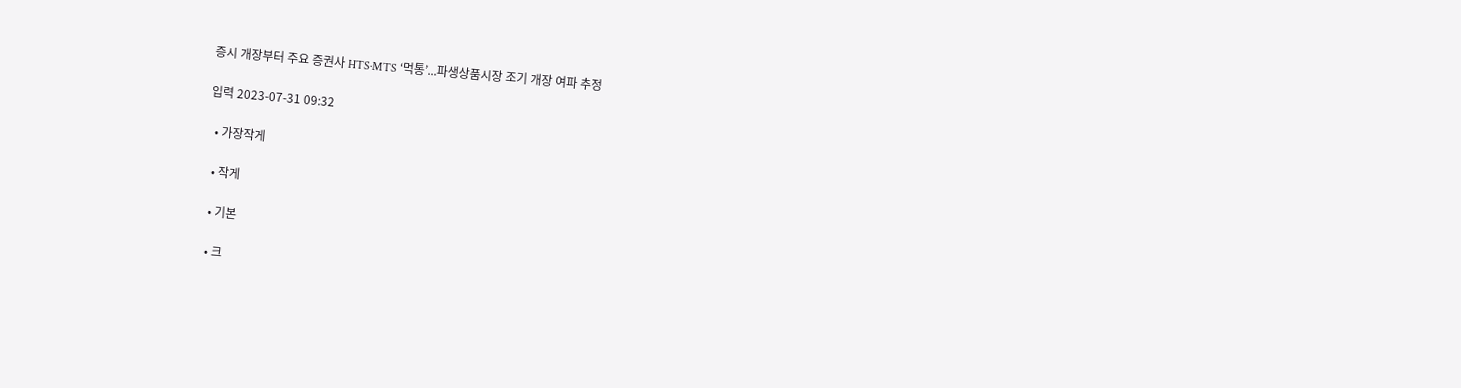증시 개장부터 주요 증권사 HTS·MTS ‘먹통’...파생상품시장 조기 개장 여파 추정

입력 2023-07-31 09:32

  • 가장작게

  • 작게

  • 기본

  • 크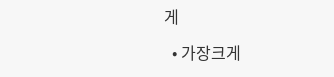게

  • 가장크게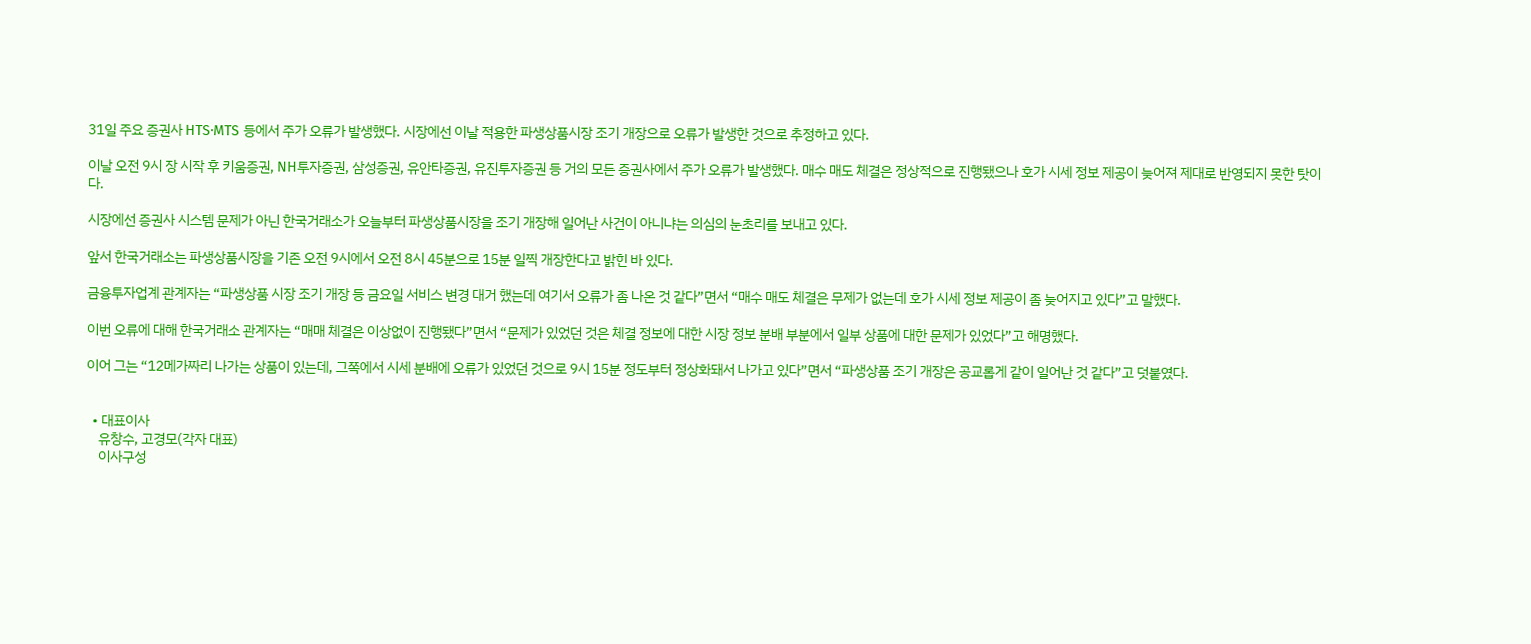31일 주요 증권사 HTS·MTS 등에서 주가 오류가 발생했다. 시장에선 이날 적용한 파생상품시장 조기 개장으로 오류가 발생한 것으로 추정하고 있다.

이날 오전 9시 장 시작 후 키움증권, NH투자증권, 삼성증권, 유안타증권, 유진투자증권 등 거의 모든 증권사에서 주가 오류가 발생했다. 매수 매도 체결은 정상적으로 진행됐으나 호가 시세 정보 제공이 늦어져 제대로 반영되지 못한 탓이다.

시장에선 증권사 시스템 문제가 아닌 한국거래소가 오늘부터 파생상품시장을 조기 개장해 일어난 사건이 아니냐는 의심의 눈초리를 보내고 있다.

앞서 한국거래소는 파생상품시장을 기존 오전 9시에서 오전 8시 45분으로 15분 일찍 개장한다고 밝힌 바 있다.

금융투자업계 관계자는 “파생상품 시장 조기 개장 등 금요일 서비스 변경 대거 했는데 여기서 오류가 좀 나온 것 같다”면서 “매수 매도 체결은 무제가 없는데 호가 시세 정보 제공이 좀 늦어지고 있다”고 말했다.

이번 오류에 대해 한국거래소 관계자는 “매매 체결은 이상없이 진행됐다”면서 “문제가 있었던 것은 체결 정보에 대한 시장 정보 분배 부분에서 일부 상품에 대한 문제가 있었다”고 해명했다.

이어 그는 “12메가짜리 나가는 상품이 있는데, 그쪽에서 시세 분배에 오류가 있었던 것으로 9시 15분 정도부터 정상화돼서 나가고 있다”면서 “파생상품 조기 개장은 공교롭게 같이 일어난 것 같다”고 덧붙였다.


  • 대표이사
    유창수, 고경모(각자 대표)
    이사구성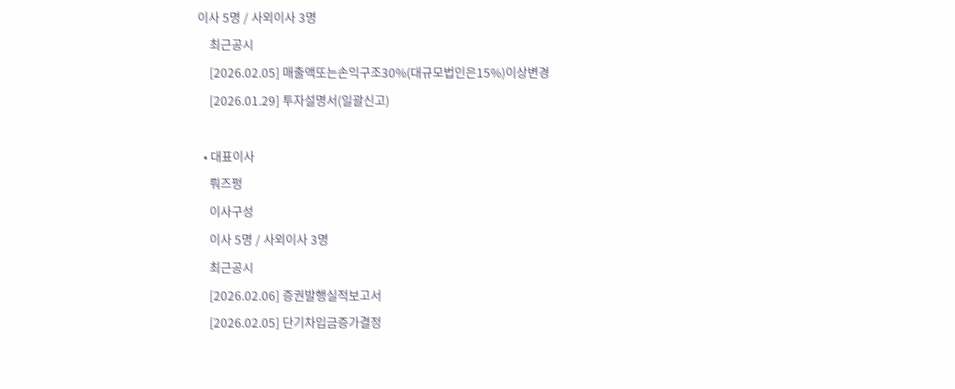이사 5명 / 사외이사 3명
    최근공시
    [2026.02.05] 매출액또는손익구조30%(대규모법인은15%)이상변경
    [2026.01.29] 투자설명서(일괄신고)

  • 대표이사
    뤄즈펑
    이사구성
    이사 5명 / 사외이사 3명
    최근공시
    [2026.02.06] 증권발행실적보고서
    [2026.02.05] 단기차입금증가결정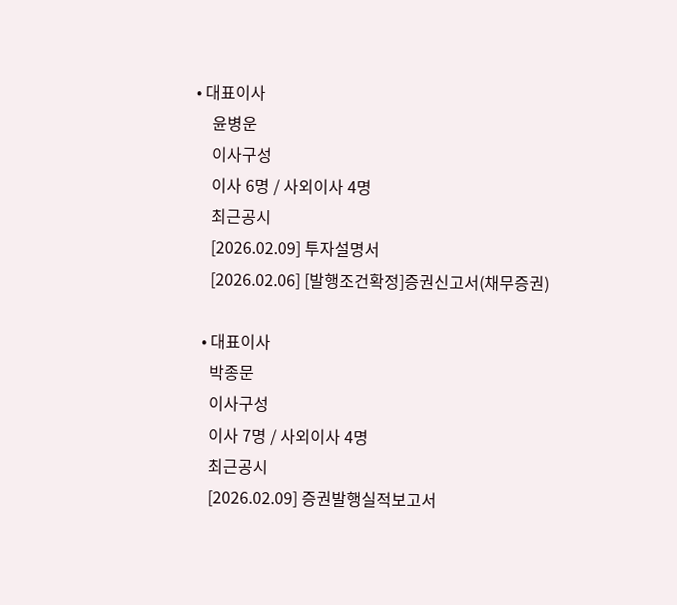• 대표이사
    윤병운
    이사구성
    이사 6명 / 사외이사 4명
    최근공시
    [2026.02.09] 투자설명서
    [2026.02.06] [발행조건확정]증권신고서(채무증권)

  • 대표이사
    박종문
    이사구성
    이사 7명 / 사외이사 4명
    최근공시
    [2026.02.09] 증권발행실적보고서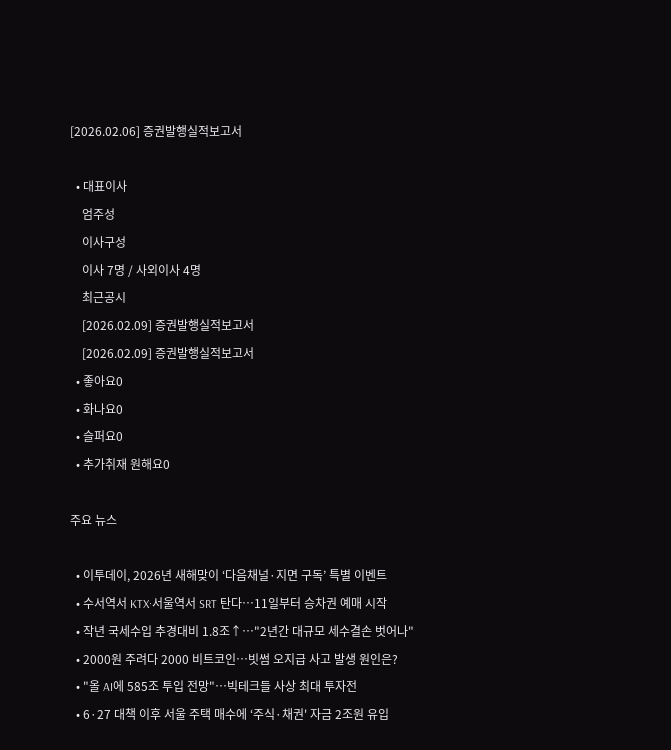[2026.02.06] 증권발행실적보고서

  • 대표이사
    엄주성
    이사구성
    이사 7명 / 사외이사 4명
    최근공시
    [2026.02.09] 증권발행실적보고서
    [2026.02.09] 증권발행실적보고서
  • 좋아요0
  • 화나요0
  • 슬퍼요0
  • 추가취재 원해요0

주요 뉴스

  • 이투데이, 2026년 새해맞이 ‘다음채널·지면 구독’ 특별 이벤트
  • 수서역서 KTX·서울역서 SRT 탄다…11일부터 승차권 예매 시작
  • 작년 국세수입 추경대비 1.8조↑…"2년간 대규모 세수결손 벗어나"
  • 2000원 주려다 2000 비트코인…빗썸 오지급 사고 발생 원인은?
  • "올 AI에 585조 투입 전망"…빅테크들 사상 최대 투자전
  • 6·27 대책 이후 서울 주택 매수에 ‘주식·채권' 자금 2조원 유입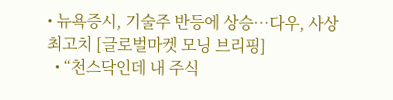• 뉴욕증시, 기술주 반등에 상승…다우, 사상 최고치 [글로벌마켓 모닝 브리핑]
  • “천스닥인데 내 주식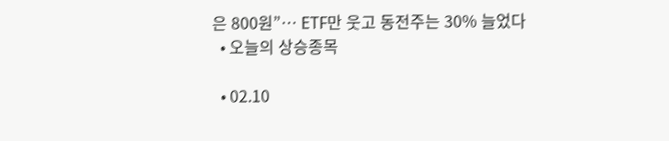은 800원”⋯ ETF만 웃고 동전주는 30% 늘었다
  • 오늘의 상승종목

  • 02.10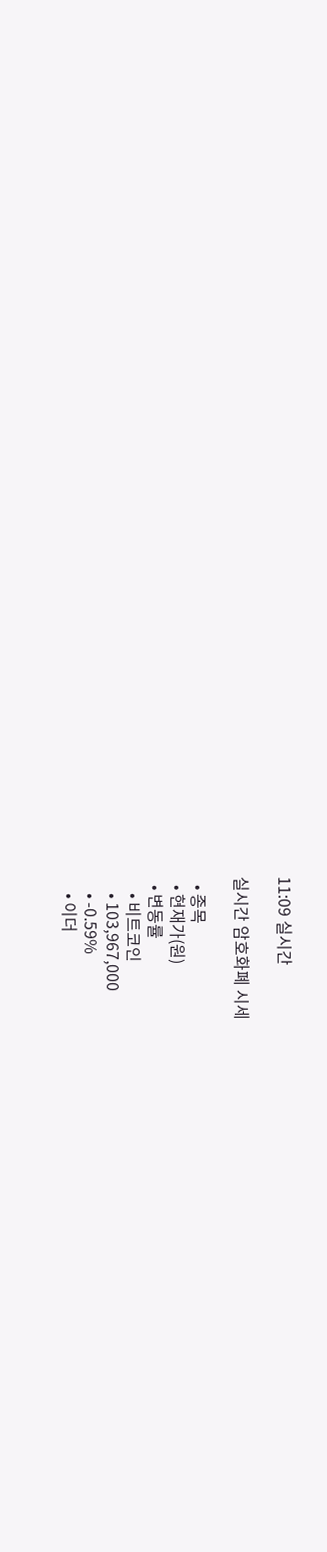11:09 실시간

실시간 암호화폐 시세

  • 종목
  • 현재가(원)
  • 변동률
    • 비트코인
    • 103,967,000
    • -0.59%
    • 이더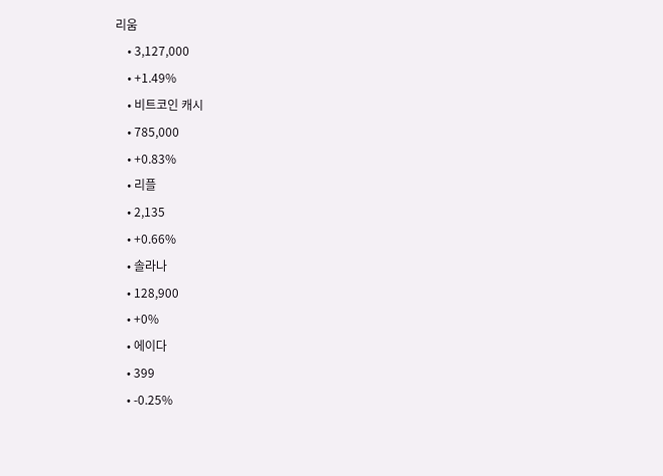리움
    • 3,127,000
    • +1.49%
    • 비트코인 캐시
    • 785,000
    • +0.83%
    • 리플
    • 2,135
    • +0.66%
    • 솔라나
    • 128,900
    • +0%
    • 에이다
    • 399
    • -0.25%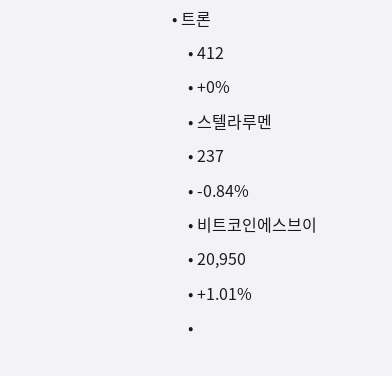• 트론
    • 412
    • +0%
    • 스텔라루멘
    • 237
    • -0.84%
    • 비트코인에스브이
    • 20,950
    • +1.01%
    •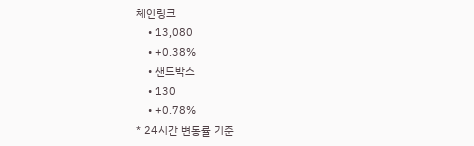체인링크
    • 13,080
    • +0.38%
    • 샌드박스
    • 130
    • +0.78%
* 24시간 변동률 기준